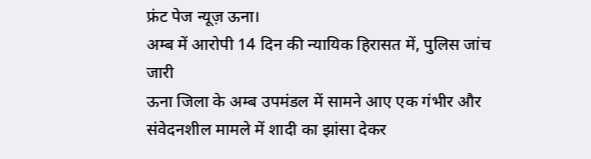फ्रंट पेज न्यूज़ ऊना।
अम्ब में आरोपी 14 दिन की न्यायिक हिरासत में, पुलिस जांच जारी
ऊना जिला के अम्ब उपमंडल में सामने आए एक गंभीर और संवेदनशील मामले में शादी का झांसा देकर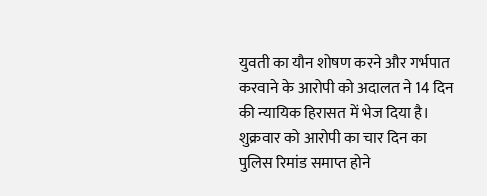युवती का यौन शोषण करने और गर्भपात करवाने के आरोपी को अदालत ने 14 दिन की न्यायिक हिरासत में भेज दिया है। शुक्रवार को आरोपी का चार दिन का पुलिस रिमांड समाप्त होने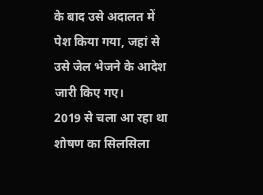के बाद उसे अदालत में पेश किया गया, जहां से उसे जेल भेजने के आदेश जारी किए गए।
2019 से चला आ रहा था शोषण का सिलसिला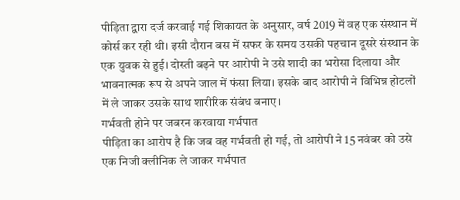पीड़िता द्वारा दर्ज करवाई गई शिकायत के अनुसार, वर्ष 2019 में वह एक संस्थान में कोर्स कर रही थी। इसी दौरान बस में सफर के समय उसकी पहचान दूसरे संस्थान के एक युवक से हुई। दोस्ती बढ़ने पर आरोपी ने उसे शादी का भरोसा दिलाया और भावनात्मक रूप से अपने जाल में फंसा लिया। इसके बाद आरोपी ने विभिन्न होटलों में ले जाकर उसके साथ शारीरिक संबंध बनाए।
गर्भवती होने पर जबरन करवाया गर्भपात
पीड़िता का आरोप है कि जब वह गर्भवती हो गई, तो आरोपी ने 15 नवंबर को उसे एक निजी क्लीनिक ले जाकर गर्भपात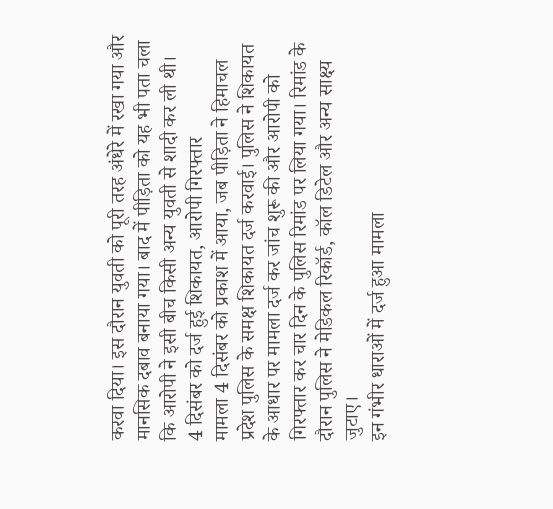करवा दिया। इस दौरान युवती को पूरी तरह अंधेरे में रखा गया और मानसिक दबाव बनाया गया। बाद में पीड़िता को यह भी पता चला कि आरोपी ने इसी बीच किसी अन्य युवती से शादी कर ली थी।
4 दिसंबर को दर्ज हुई शिकायत, आरोपी गिरफ्तार
मामला 4 दिसंबर को प्रकाश में आया, जब पीड़िता ने हिमाचल प्रदेश पुलिस के समक्ष शिकायत दर्ज करवाई। पुलिस ने शिकायत के आधार पर मामला दर्ज कर जांच शुरू की और आरोपी को गिरफ्तार कर चार दिन के पुलिस रिमांड पर लिया गया। रिमांड के दौरान पुलिस ने मेडिकल रिकॉर्ड, कॉल डिटेल और अन्य साक्ष्य जुटाए।
इन गंभीर धाराओं में दर्ज हुआ मामला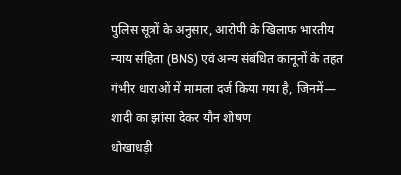पुलिस सूत्रों के अनुसार, आरोपी के खिलाफ भारतीय न्याय संहिता (BNS) एवं अन्य संबंधित कानूनों के तहत गंभीर धाराओं में मामला दर्ज किया गया है, जिनमें—
शादी का झांसा देकर यौन शोषण
धोखाधड़ी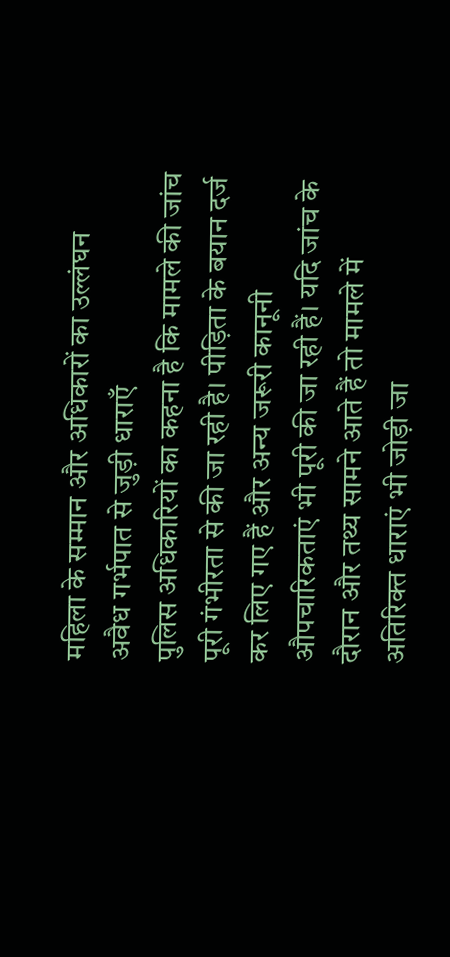महिला के सम्मान और अधिकारों का उल्लंघन
अवैध गर्भपात से जुड़ी धाराएँ
पुलिस अधिकारियों का कहना है कि मामले की जांच पूरी गंभीरता से की जा रही है। पीड़िता के बयान दर्ज कर लिए गए हैं और अन्य जरूरी कानूनी औपचारिकताएं भी पूरी की जा रही हैं। यदि जांच के दौरान और तथ्य सामने आते हैं तो मामले में अतिरिक्त धाराएं भी जोड़ी जा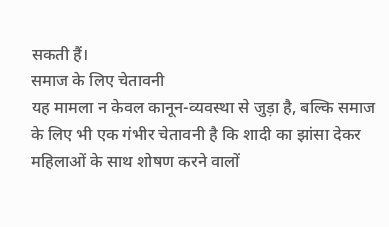सकती हैं।
समाज के लिए चेतावनी
यह मामला न केवल कानून-व्यवस्था से जुड़ा है, बल्कि समाज के लिए भी एक गंभीर चेतावनी है कि शादी का झांसा देकर महिलाओं के साथ शोषण करने वालों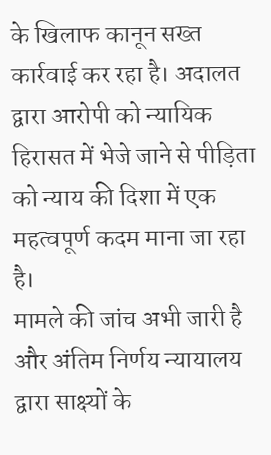के खिलाफ कानून सख्त कार्रवाई कर रहा है। अदालत द्वारा आरोपी को न्यायिक हिरासत में भेजे जाने से पीड़िता को न्याय की दिशा में एक महत्वपूर्ण कदम माना जा रहा है।
मामले की जांच अभी जारी है और अंतिम निर्णय न्यायालय द्वारा साक्ष्यों के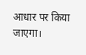आधार पर किया जाएगा।